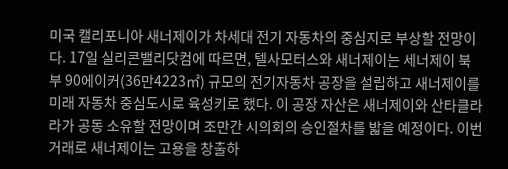미국 캘리포니아 새너제이가 차세대 전기 자동차의 중심지로 부상할 전망이다. 17일 실리콘밸리닷컴에 따르면, 텔사모터스와 새너제이는 세너제이 북부 90에이커(36만4223㎡) 규모의 전기자동차 공장을 설립하고 새너제이를 미래 자동차 중심도시로 육성키로 했다. 이 공장 자산은 새너제이와 산타클라라가 공동 소유할 전망이며 조만간 시의회의 승인절차를 밟을 예정이다. 이번 거래로 새너제이는 고용을 창출하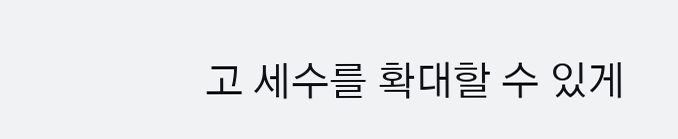고 세수를 확대할 수 있게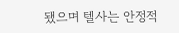됐으며 텔사는 안정적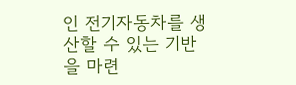인 전기자동차를 생산할 수 있는 기반을 마련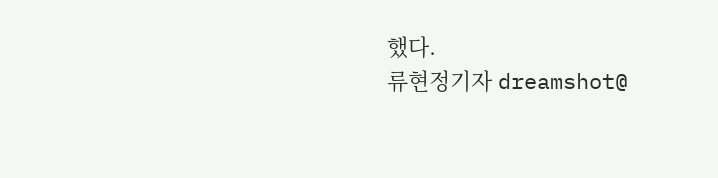했다.
류현정기자 dreamshot@